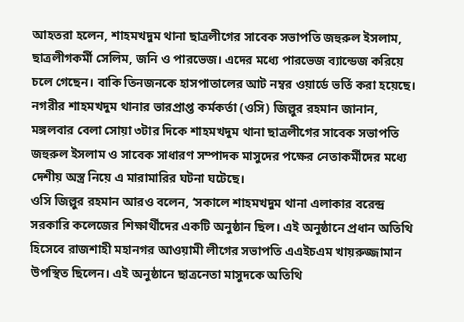আহতরা হলেন, শাহমখদুম থানা ছাত্রলীগের সাবেক সভাপতি জহুরুল ইসলাম, ছাত্রলীগকর্মী সেলিম, জনি ও পারভেজ। এদের মধ্যে পারভেজ ব্যান্ডেজ করিয়ে চলে গেছেন। বাকি তিনজনকে হাসপাতালের আট নম্বর ওয়ার্ডে ভর্তি করা হয়েছে।
নগরীর শাহমখদুম থানার ভারপ্রাপ্ত কর্মকর্তা (ওসি) জিল্লুর রহমান জানান, মঙ্গলবার বেলা সোয়া ৩টার দিকে শাহমখদুম থানা ছাত্রলীগের সাবেক সভাপতি জহুরুল ইসলাম ও সাবেক সাধারণ সম্পাদক মাসুদের পক্ষের নেতাকর্মীদের মধ্যে দেশীয় অস্ত্র নিয়ে এ মারামারির ঘটনা ঘটেছে।
ওসি জিল্লুর রহমান আরও বলেন, ‘সকালে শাহমখদুম থানা এলাকার বরেন্দ্র সরকারি কলেজের শিক্ষার্থীদের একটি অনুষ্ঠান ছিল। এই অনুষ্ঠানে প্রধান অতিথি হিসেবে রাজশাহী মহানগর আওয়ামী লীগের সভাপতি এএইচএম খায়রুজ্জামান উপস্থিত ছিলেন। এই অনুষ্ঠানে ছাত্রনেতা মাসুদকে অতিথি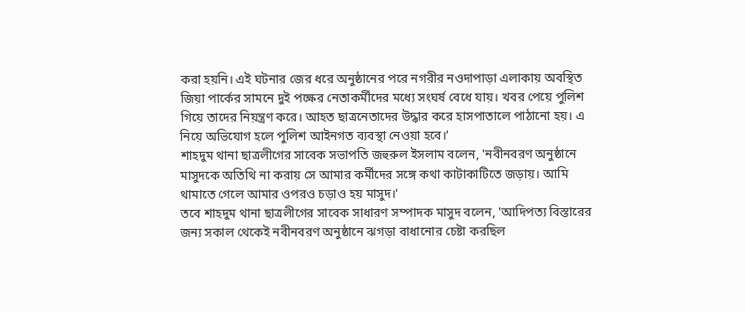করা হয়নি। এই ঘটনার জের ধরে অনুষ্ঠানের পরে নগরীর নওদাপাড়া এলাকায় অবস্থিত জিয়া পার্কের সামনে দুই পক্ষের নেতাকর্মীদের মধ্যে সংঘর্ষ বেধে যায়। খবর পেয়ে পুলিশ গিয়ে তাদের নিয়ন্ত্রণ করে। আহত ছাত্রনেতাদের উদ্ধার করে হাসপাতালে পাঠানো হয়। এ নিয়ে অভিযোগ হলে পুলিশ আইনগত ব্যবস্থা নেওয়া হবে।’
শাহদুম থানা ছাত্রলীগের সাবেক সভাপতি জহুরুল ইসলাম বলেন, 'নবীনবরণ অনুষ্ঠানে মাসুদকে অতিথি না করায় সে আমার কর্মীদের সঙ্গে কথা কাটাকাটিতে জড়ায়। আমি থামাতে গেলে আমার ওপরও চড়াও হয় মাসুদ।'
তবে শাহদুম থানা ছাত্রলীগের সাবেক সাধারণ সম্পাদক মাসুদ বলেন, 'আদিপত্য বিস্তারের জন্য সকাল থেকেই নবীনবরণ অনুষ্ঠানে ঝগড়া বাধানোর চেষ্টা করছিল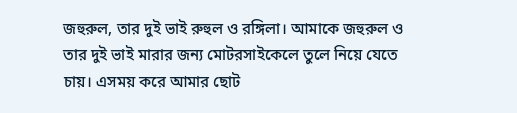জহুরুল, তার দুই ভাই রুহুল ও রঙ্গিলা। আমাকে জহুরুল ও তার দুই ভাই মারার জন্য মোটরসাইকেলে তুলে নিয়ে যেতে চায়। এসময় করে আমার ছোট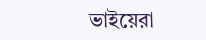ভাইয়েরা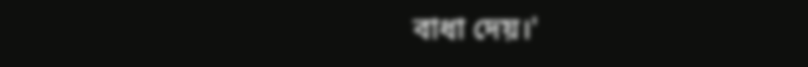বাধা দেয়।'